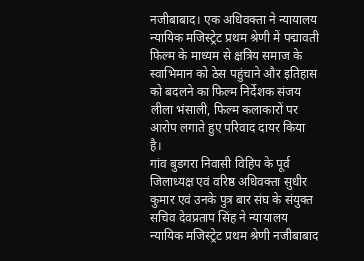नजीबाबाद। एक अधिवक्ता ने न्यायालय न्यायिक मजिस्ट्रेट प्रथम श्रेणी में पद्मावती फिल्म के माध्यम से क्षत्रिय समाज के स्वाभिमान को ठेस पहुंचाने और इतिहास को बदलने का फिल्म निर्देशक संजय लीला भंसाली, फिल्म कलाकारों पर आरोप लगाते हुए परिवाद दायर किया है।
गांव बुडगरा निवासी विहिप के पूर्व जिलाध्यक्ष एवं वरिष्ठ अधिवक्ता सुधीर कुमार एवं उनके पुत्र बार संघ के संयुक्त सचिव देवप्रताप सिंह ने न्यायालय न्यायिक मजिस्ट्रेट प्रथम श्रेणी नजीबाबाद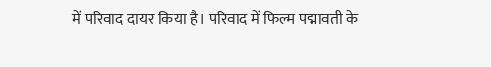में परिवाद दायर किया है। परिवाद में फिल्म पद्मावती के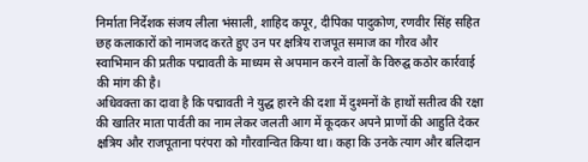निर्माता निर्देशक संजय लीला भंसाली, शाहिद कपूर, दीपिका पादुकोण, रणवीर सिंह सहित छह कलाकारों को नामजद करते हुए उन पर क्षत्रिय राजपूत समाज का गौरव और स्वाभिमान की प्रतीक पद्मावती के माध्यम से अपमान करने वालों के विरुद्घ कठोर कार्रवाई की मांग की है।
अधिवक्ता का दावा है कि पद्मावती ने युद्ध हारने की दशा में दुश्मनों के हाथों सतीत्व की रक्षा की खातिर माता पार्वती का नाम लेकर जलती आग में कूदकर अपने प्राणों की आहुति देकर क्षत्रिय और राजपूताना परंपरा को गौरवान्वित किया था। कहा कि उनके त्याग और बलिदान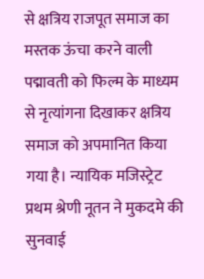से क्षत्रिय राजपूत समाज का मस्तक ऊंचा करने वाली पद्मावती को फिल्म के माध्यम से नृत्यांगना दिखाकर क्षत्रिय समाज को अपमानित किया गया है। न्यायिक मजिस्ट्रेट प्रथम श्रेणी नूतन ने मुकदमे की सुनवाई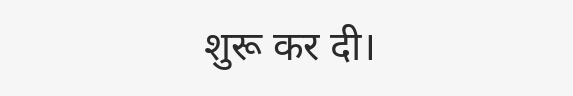शुरू कर दी।